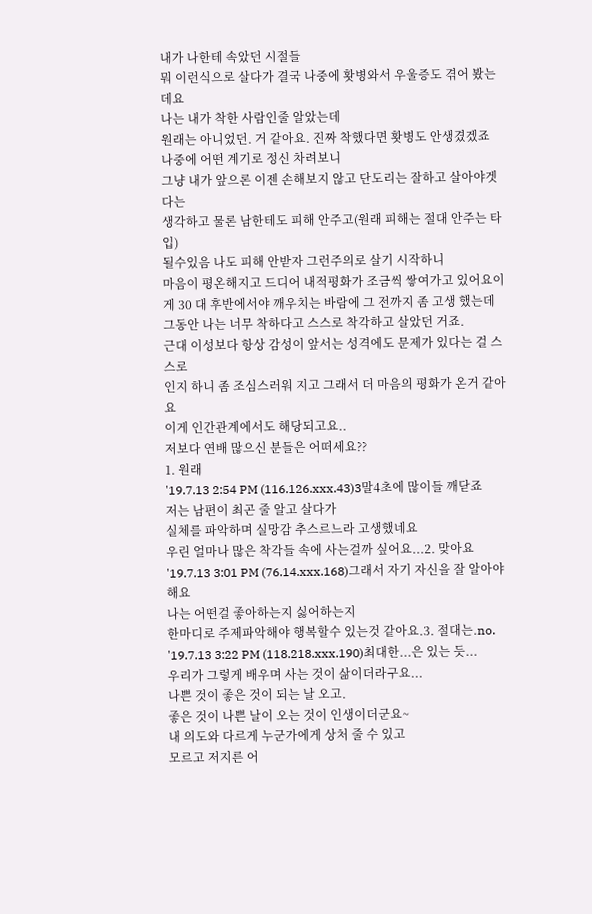내가 나한테 속았던 시절들
뭐 이런식으로 살다가 결국 나중에 홧병와서 우울증도 겪어 봤는데요
나는 내가 착한 사람인줄 알았는데
원래는 아니었던. 거 같아요. 진짜 착했다면 홧병도 안생겼겠죠
나중에 어떤 계기로 정신 차려보니
그냥 내가 앞으론 이젠 손해보지 않고 단도리는 잘하고 살아야겟다는
생각하고 물론 남한테도 피해 안주고(원래 피해는 절대 안주는 타입)
될수있음 나도 피해 안받자 그런주의로 살기 시작하니
마음이 평온해지고 드디어 내적평화가 조금씩 쌓여가고 있어요이게 30 대 후반에서야 깨우치는 바람에 그 전까지 좀 고생 했는데
그동안 나는 너무 착하다고 스스로 착각하고 살았던 거죠.
근대 이성보다 항상 감성이 앞서는 성격에도 문제가 있다는 걸 스스로
인지 하니 좀 조심스러워 지고 그래서 더 마음의 평화가 온거 같아요
이게 인간관계에서도 해당되고요..
저보다 연배 많으신 분들은 어떠세요??
1. 원래
'19.7.13 2:54 PM (116.126.xxx.43)3말4초에 많이들 깨닫죠
저는 남편이 최곤 줄 알고 살다가
실체를 파악하며 실망감 추스르느라 고생했네요
우린 얼마나 많은 착각들 속에 사는걸까 싶어요...2. 맞아요
'19.7.13 3:01 PM (76.14.xxx.168)그래서 자기 자신을 잘 알아야 해요
나는 어떤걸 좋아하는지 싫어하는지
한마디로 주제파악해야 행복할수 있는것 같아요.3. 절대는.no.
'19.7.13 3:22 PM (118.218.xxx.190)최대한...은 있는 듯...
우리가 그렇게 배우며 사는 것이 삶이더라구요...
나쁜 것이 좋은 것이 되는 날 오고.
좋은 것이 나쁜 날이 오는 것이 인생이더군요~
내 의도와 다르게 누군가에게 상처 줄 수 있고
모르고 저지른 어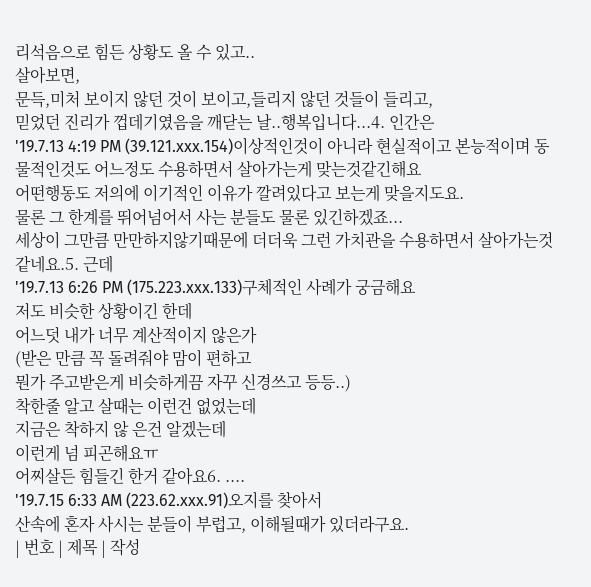리석음으로 힘든 상황도 올 수 있고..
살아보면,
문득,미처 보이지 않던 것이 보이고,들리지 않던 것들이 들리고,
믿었던 진리가 껍데기였음을 깨닫는 날..행복입니다...4. 인간은
'19.7.13 4:19 PM (39.121.xxx.154)이상적인것이 아니라 현실적이고 본능적이며 동물적인것도 어느정도 수용하면서 살아가는게 맞는것같긴해요
어떤행동도 저의에 이기적인 이유가 깔려있다고 보는게 맞을지도요.
물론 그 한계를 뛰어넘어서 사는 분들도 물론 있긴하겠죠...
세상이 그만큼 만만하지않기때문에 더더욱 그런 가치관을 수용하면서 살아가는것같네요.5. 근데
'19.7.13 6:26 PM (175.223.xxx.133)구체적인 사례가 궁금해요
저도 비슷한 상황이긴 한데
어느덧 내가 너무 계산적이지 않은가
(받은 만큼 꼭 돌려줘야 맘이 편하고
뭔가 주고받은게 비슷하게끔 자꾸 신경쓰고 등등..)
착한줄 알고 살때는 이런건 없었는데
지금은 착하지 않 은건 알겠는데
이런게 넘 피곤해요ㅠ
어찌살든 힘들긴 한거 같아요6. ....
'19.7.15 6:33 AM (223.62.xxx.91)오지를 찾아서
산속에 혼자 사시는 분들이 부럽고, 이해될때가 있더라구요.
| 번호 | 제목 | 작성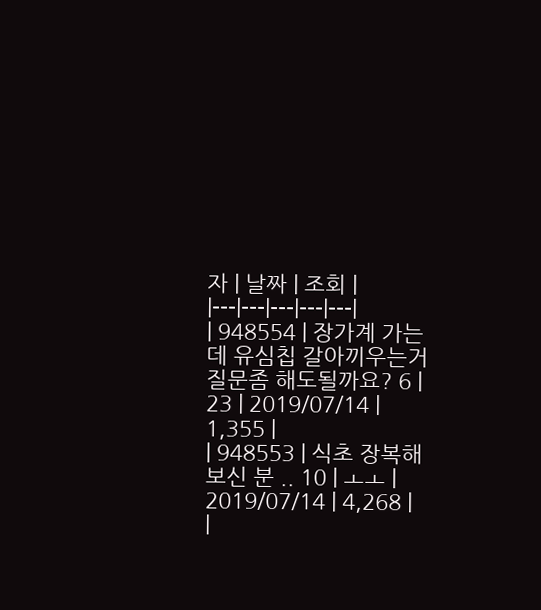자 | 날짜 | 조회 |
|---|---|---|---|---|
| 948554 | 장가계 가는데 유심칩 갈아끼우는거 질문좀 해도될까요? 6 | 23 | 2019/07/14 | 1,355 |
| 948553 | 식초 장복해보신 분 .. 10 | ㅗㅗ | 2019/07/14 | 4,268 |
|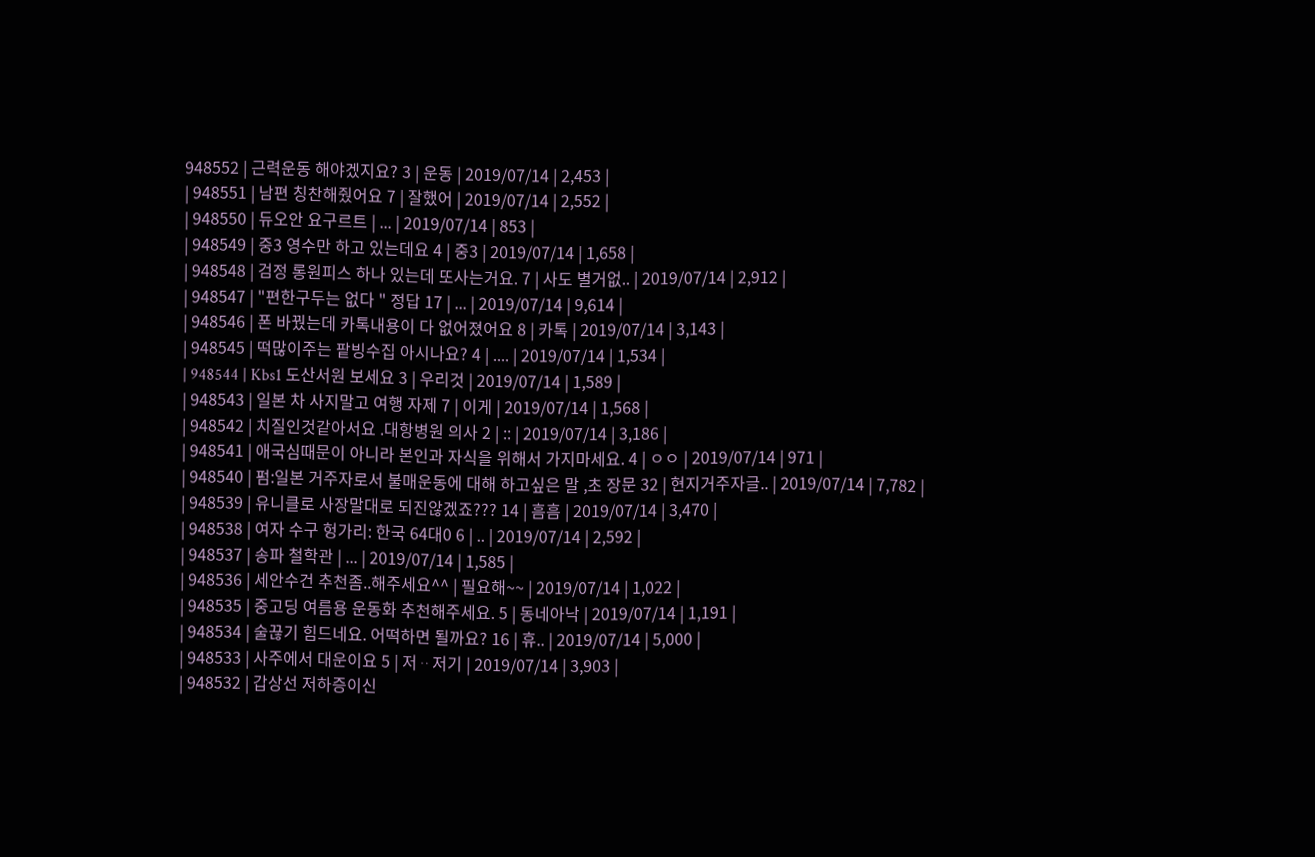948552 | 근력운동 해야겠지요? 3 | 운동 | 2019/07/14 | 2,453 |
| 948551 | 남편 칭찬해줬어요 7 | 잘했어 | 2019/07/14 | 2,552 |
| 948550 | 듀오안 요구르트 | ... | 2019/07/14 | 853 |
| 948549 | 중3 영수만 하고 있는데요 4 | 중3 | 2019/07/14 | 1,658 |
| 948548 | 검정 롱원피스 하나 있는데 또사는거요. 7 | 사도 별거없.. | 2019/07/14 | 2,912 |
| 948547 | "편한구두는 없다 " 정답 17 | ... | 2019/07/14 | 9,614 |
| 948546 | 폰 바꿨는데 카톡내용이 다 없어졌어요 8 | 카톡 | 2019/07/14 | 3,143 |
| 948545 | 떡많이주는 팥빙수집 아시나요? 4 | .... | 2019/07/14 | 1,534 |
| 948544 | Kbs1 도산서원 보세요 3 | 우리것 | 2019/07/14 | 1,589 |
| 948543 | 일본 차 사지말고 여행 자제 7 | 이게 | 2019/07/14 | 1,568 |
| 948542 | 치질인것같아서요 .대항병원 의사 2 | :: | 2019/07/14 | 3,186 |
| 948541 | 애국심때문이 아니라 본인과 자식을 위해서 가지마세요. 4 | ㅇㅇ | 2019/07/14 | 971 |
| 948540 | 펌:일본 거주자로서 불매운동에 대해 하고싶은 말 ,초 장문 32 | 현지거주자글.. | 2019/07/14 | 7,782 |
| 948539 | 유니클로 사장말대로 되진않겠죠??? 14 | 흠흠 | 2019/07/14 | 3,470 |
| 948538 | 여자 수구 헝가리: 한국 64대0 6 | .. | 2019/07/14 | 2,592 |
| 948537 | 송파 철학관 | ... | 2019/07/14 | 1,585 |
| 948536 | 세안수건 추천좀..해주세요^^ | 필요해~~ | 2019/07/14 | 1,022 |
| 948535 | 중고딩 여름용 운동화 추천해주세요. 5 | 동네아낙 | 2019/07/14 | 1,191 |
| 948534 | 술끊기 힘드네요. 어떡하면 될까요? 16 | 휴.. | 2019/07/14 | 5,000 |
| 948533 | 사주에서 대운이요 5 | 저ᆢ저기 | 2019/07/14 | 3,903 |
| 948532 | 갑상선 저하증이신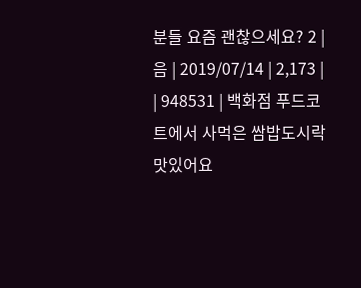분들 요즘 괜찮으세요? 2 | 음 | 2019/07/14 | 2,173 |
| 948531 | 백화점 푸드코트에서 사먹은 쌈밥도시락 맛있어요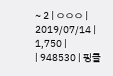~ 2 | ㅇㅇㅇ | 2019/07/14 | 1,750 |
| 948530 | 핑클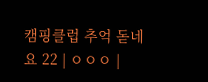캠핑클럽 추억 돋네요 22 | ㅇㅇㅇ |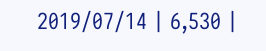2019/07/14 | 6,530 |